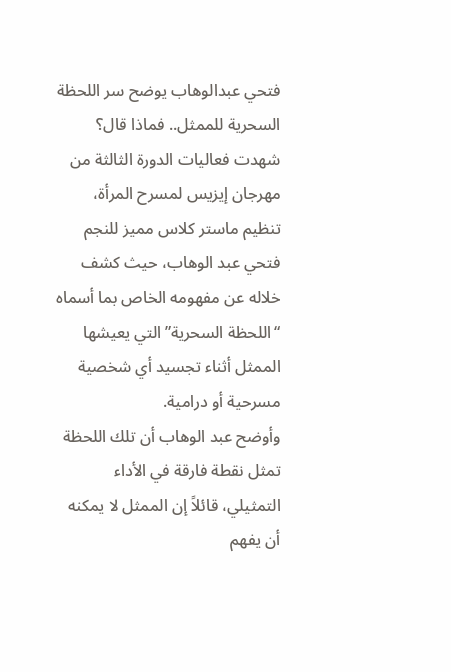فتحي عبدالوهاب يوضح سر اللحظة السحرية للممثل.. فماذا قال؟
شهدت فعاليات الدورة الثالثة من مهرجان إيزيس لمسرح المرأة، تنظيم ماستر كلاس مميز للنجم فتحي عبد الوهاب، حيث كشف خلاله عن مفهومه الخاص بما أسماه “اللحظة السحرية” التي يعيشها الممثل أثناء تجسيد أي شخصية مسرحية أو درامية.
وأوضح عبد الوهاب أن تلك اللحظة تمثل نقطة فارقة في الأداء التمثيلي، قائلاً إن الممثل لا يمكنه أن يفهم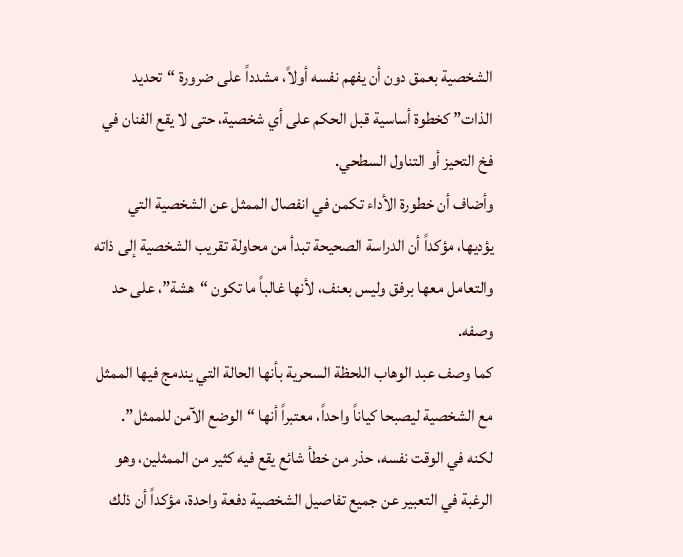الشخصية بعمق دون أن يفهم نفسه أولاً، مشدداً على ضرورة “تحديد الذات” كخطوة أساسية قبل الحكم على أي شخصية، حتى لا يقع الفنان في فخ التحيز أو التناول السطحي.
وأضاف أن خطورة الأداء تكمن في انفصال الممثل عن الشخصية التي يؤديها، مؤكداً أن الدراسة الصحيحة تبدأ من محاولة تقريب الشخصية إلى ذاته والتعامل معها برفق وليس بعنف، لأنها غالباً ما تكون “هشة”، على حد وصفه.
كما وصف عبد الوهاب اللحظة السحرية بأنها الحالة التي يندمج فيها الممثل مع الشخصية ليصبحا كياناً واحداً، معتبراً أنها “الوضع الآمن للممثل”.
لكنه في الوقت نفسه، حذر من خطأ شائع يقع فيه كثير من الممثلين، وهو الرغبة في التعبير عن جميع تفاصيل الشخصية دفعة واحدة، مؤكداً أن ذلك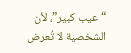“عيب كبير”، لأن الشخصية لا تُعرض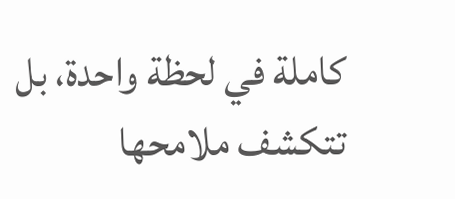كاملة في لحظة واحدة، بل تتكشف ملامحها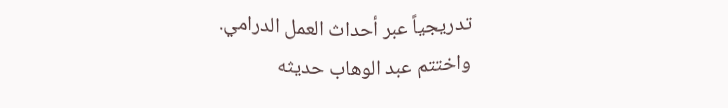تدريجياً عبر أحداث العمل الدرامي.
واختتم عبد الوهاب حديثه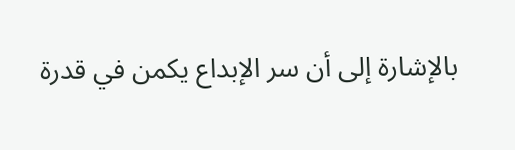بالإشارة إلى أن سر الإبداع يكمن في قدرة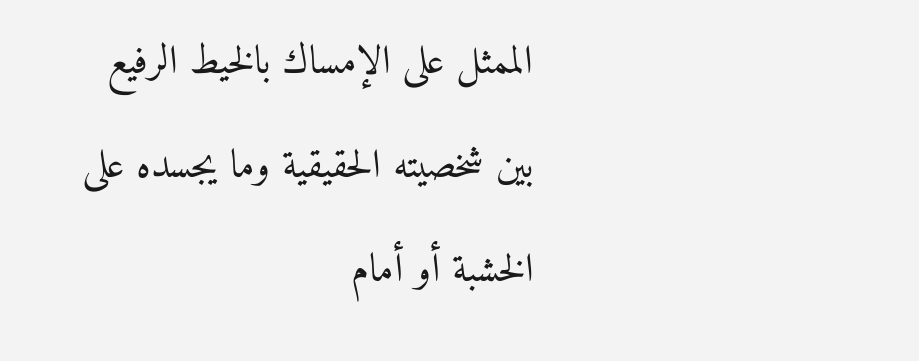الممثل على الإمساك بالخيط الرفيع بين شخصيته الحقيقية وما يجسده على الخشبة أو أمام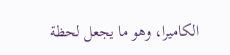الكاميرا، وهو ما يجعل لحظة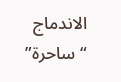الاندماج “ساحرة”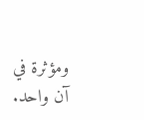ومؤثرة في آن واحد.